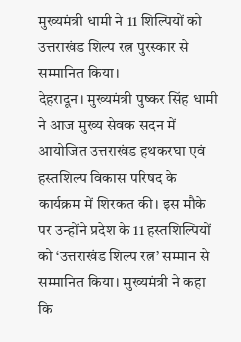मुख्यमंत्री धामी ने 11 शिल्पियों को उत्तराखंड शिल्प रत्न पुरस्कार से सम्मानित किया।
देहरादून। मुख्यमंत्री पुष्कर सिंह धामी ने आज मुख्य सेवक सदन में आयोजित उत्तराखंड हथकरघा एवं हस्तशिल्प विकास परिषद के कार्यक्रम में शिरकत की। इस मौके पर उन्होंने प्रदेश के 11 हस्तशिल्पियों को ‘उत्तराखंड शिल्प रत्न’ सम्मान से सम्मानित किया। मुख्यमंत्री ने कहा कि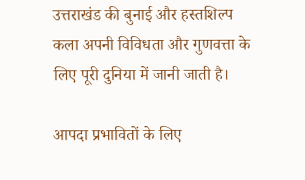उत्तराखंड की बुनाई और हस्तशिल्प कला अपनी विविधता और गुणवत्ता के लिए पूरी दुनिया में जानी जाती है।

आपदा प्रभावितों के लिए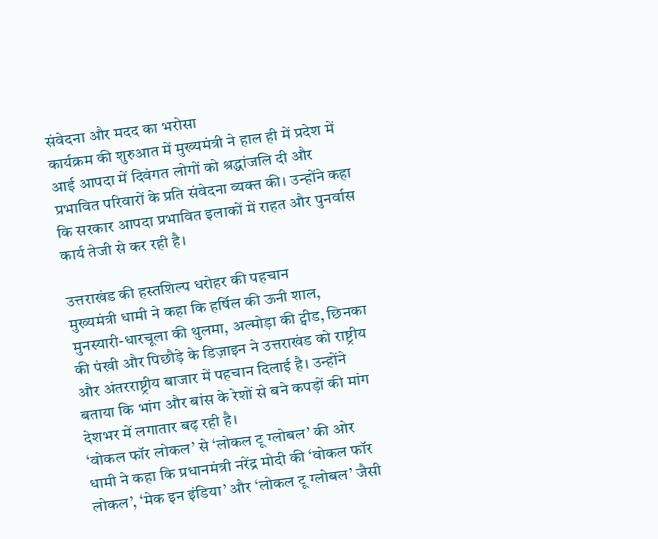संवेदना और मदद का भरोसा
कार्यक्रम की शुरुआत में मुख्यमंत्री ने हाल ही में प्रदेश में आई आपदा में दिवंगत लोगों को श्रद्धांजलि दी और प्रभावित परिवारों के प्रति संवेदना व्यक्त की। उन्होंने कहा कि सरकार आपदा प्रभावित इलाकों में राहत और पुनर्वास कार्य तेजी से कर रही है।

उत्तराखंड की हस्तशिल्प धरोहर की पहचान
मुख्यमंत्री धामी ने कहा कि हर्षिल की ऊनी शाल, मुनस्यारी-धारचूला की थुलमा, अल्मोड़ा की ट्वीड, छिनका की पंखी और पिछौड़े के डिज़ाइन ने उत्तराखंड को राष्ट्रीय और अंतरराष्ट्रीय बाजार में पहचान दिलाई है। उन्होंने बताया कि भांग और बांस के रेशों से बने कपड़ों की मांग देशभर में लगातार बढ़ रही है।
‘वोकल फॉर लोकल’ से ‘लोकल टू ग्लोबल’ की ओर
धामी ने कहा कि प्रधानमंत्री नरेंद्र मोदी की ‘वोकल फॉर लोकल’, ‘मेक इन इंडिया’ और ‘लोकल टू ग्लोबल’ जैसी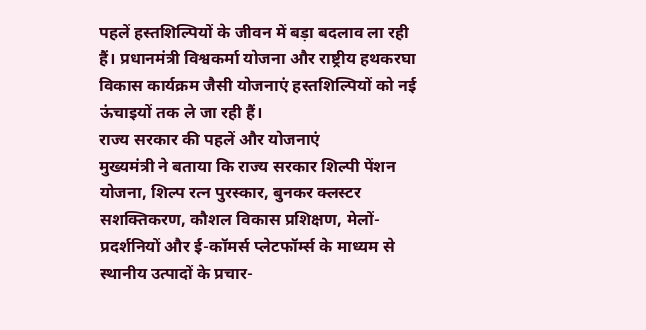पहलें हस्तशिल्पियों के जीवन में बड़ा बदलाव ला रही हैं। प्रधानमंत्री विश्वकर्मा योजना और राष्ट्रीय हथकरघा विकास कार्यक्रम जैसी योजनाएं हस्तशिल्पियों को नई ऊंचाइयों तक ले जा रही हैं।
राज्य सरकार की पहलें और योजनाएं
मुख्यमंत्री ने बताया कि राज्य सरकार शिल्पी पेंशन योजना, शिल्प रत्न पुरस्कार, बुनकर क्लस्टर सशक्तिकरण, कौशल विकास प्रशिक्षण, मेलों-प्रदर्शनियों और ई-कॉमर्स प्लेटफॉर्म्स के माध्यम से स्थानीय उत्पादों के प्रचार-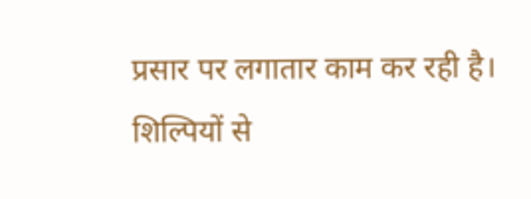प्रसार पर लगातार काम कर रही है।
शिल्पियों से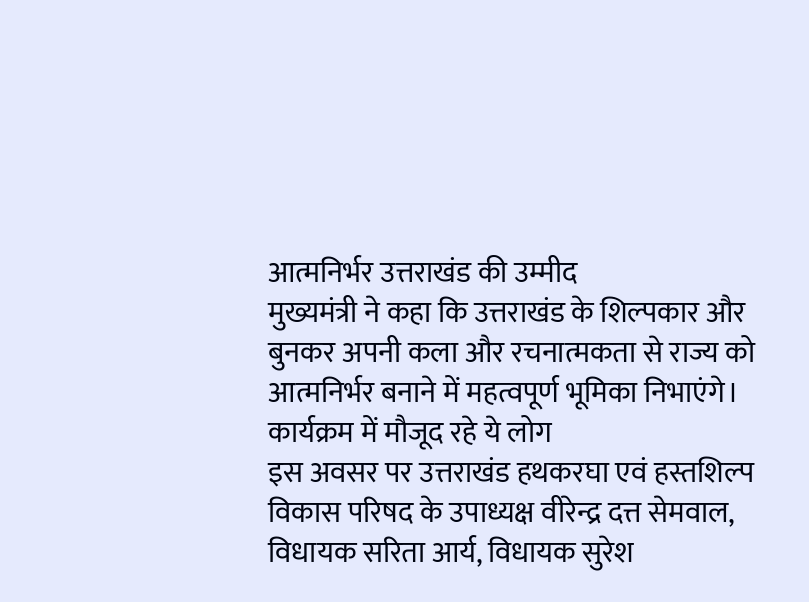आत्मनिर्भर उत्तराखंड की उम्मीद
मुख्यमंत्री ने कहा कि उत्तराखंड के शिल्पकार और बुनकर अपनी कला और रचनात्मकता से राज्य को आत्मनिर्भर बनाने में महत्वपूर्ण भूमिका निभाएंगे।
कार्यक्रम में मौजूद रहे ये लोग
इस अवसर पर उत्तराखंड हथकरघा एवं हस्तशिल्प विकास परिषद के उपाध्यक्ष वीरेन्द्र दत्त सेमवाल, विधायक सरिता आर्य, विधायक सुरेश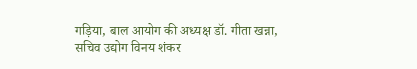गड़िया, बाल आयोग की अध्यक्ष डॉ. गीता खन्ना, सचिव उद्योग विनय शंकर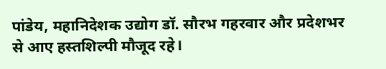पांडेय, महानिदेशक उद्योग डॉ. सौरभ गहरवार और प्रदेशभर से आए हस्तशिल्पी मौजूद रहे।